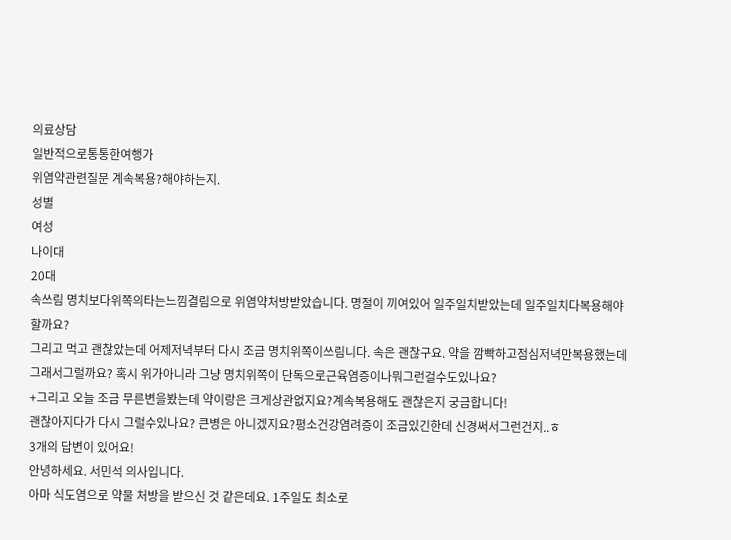의료상담
일반적으로통통한여행가
위염약관련질문 계속복용?해야하는지.
성별
여성
나이대
20대
속쓰림 명치보다위쪽의타는느낌결림으로 위염약처방받았습니다. 명절이 끼여있어 일주일치받았는데 일주일치다복용해야할까요?
그리고 먹고 괜찮았는데 어제저녁부터 다시 조금 명치위쪽이쓰림니다. 속은 괜찮구요. 약을 깜빡하고점심저녁만복용했는데 그래서그럴까요? 혹시 위가아니라 그냥 명치위쪽이 단독으로근육염증이나뭐그런걸수도있나요?
+그리고 오늘 조금 무른변을봤는데 약이랑은 크게상관없지요?계속복용해도 괜찮은지 궁금합니다!
괜찮아지다가 다시 그럴수있나요? 큰병은 아니겠지요?평소건강염려증이 조금있긴한데 신경써서그런건지..ㅎ
3개의 답변이 있어요!
안녕하세요. 서민석 의사입니다.
아마 식도염으로 약물 처방을 받으신 것 같은데요. 1주일도 최소로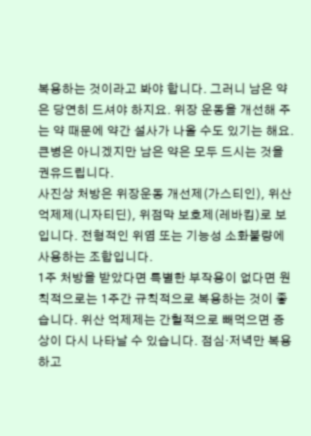복용하는 것이라고 봐야 합니다. 그러니 남은 약은 당연히 드셔야 하지요. 위장 운동을 개선해 주는 약 때문에 약간 설사가 나올 수도 있기는 해요. 큰병은 아니겠지만 남은 약은 모두 드시는 것을 권유드립니다.
사진상 처방은 위장운동 개선제(가스티인), 위산 억제제(니자티딘), 위점막 보호제(레바킴)로 보입니다. 전형적인 위염 또는 기능성 소화불량에 사용하는 조합입니다.
1주 처방을 받았다면 특별한 부작용이 없다면 원칙적으로는 1주간 규칙적으로 복용하는 것이 좋습니다. 위산 억제제는 간헐적으로 빼먹으면 증상이 다시 나타날 수 있습니다. 점심·저녁만 복용하고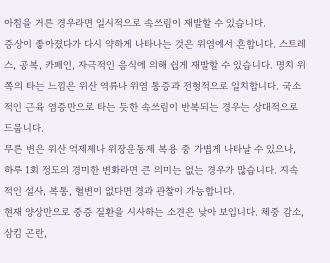아침을 거른 경우라면 일시적으로 속쓰림이 재발할 수 있습니다.
증상이 좋아졌다가 다시 약하게 나타나는 것은 위염에서 흔합니다. 스트레스, 공복, 카페인, 자극적인 음식에 의해 쉽게 재발할 수 있습니다. 명치 위쪽의 타는 느낌은 위산 역류나 위염 통증과 전형적으로 일치합니다. 국소적인 근육 염증만으로 타는 듯한 속쓰림이 반복되는 경우는 상대적으로 드뭅니다.
무른 변은 위산 억제제나 위장운동제 복용 중 가볍게 나타날 수 있으나, 하루 1회 정도의 경미한 변화라면 큰 의미는 없는 경우가 많습니다. 지속적인 설사, 복통, 혈변이 없다면 경과 관찰이 가능합니다.
현재 양상만으로 중증 질환을 시사하는 소견은 낮아 보입니다. 체중 감소, 삼킴 곤란,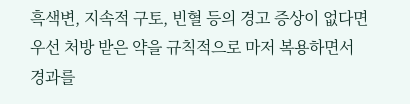흑색변, 지속적 구토, 빈혈 등의 경고 증상이 없다면 우선 처방 받은 약을 규칙적으로 마저 복용하면서 경과를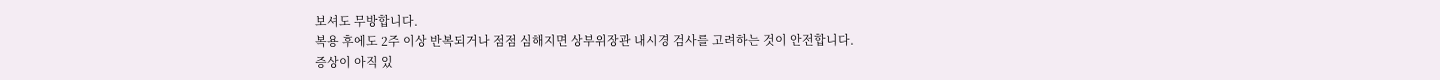보셔도 무방합니다.
복용 후에도 2주 이상 반복되거나 점점 심해지면 상부위장관 내시경 검사를 고려하는 것이 안전합니다.
증상이 아직 있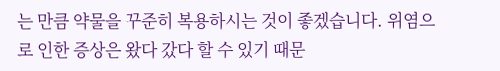는 만큼 약물을 꾸준히 복용하시는 것이 좋겠습니다. 위염으로 인한 증상은 왔다 갔다 할 수 있기 때문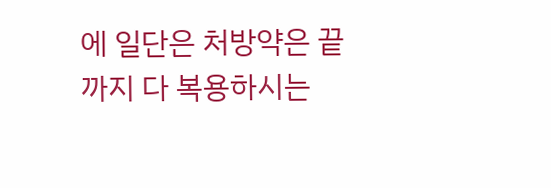에 일단은 처방약은 끝까지 다 복용하시는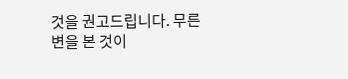것을 권고드립니다. 무른변을 본 것이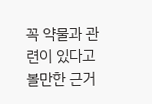꼭 약물과 관련이 있다고 볼만한 근거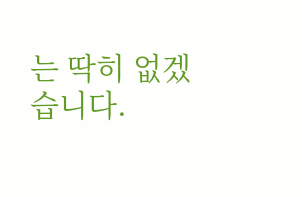는 딱히 없겠습니다.